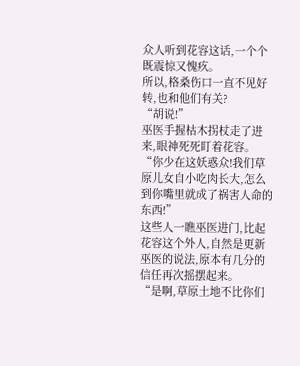众人听到花容这话,一个个既震惊又愧疚。
所以,格桑伤口一直不见好转,也和他们有关?
“胡说!”
巫医手握枯木拐杖走了进来,眼神死死盯着花容。
“你少在这妖惑众!我们草原儿女自小吃肉长大,怎么到你嘴里就成了祸害人命的东西!”
这些人一瞧巫医进门,比起花容这个外人,自然是更新巫医的说法,原本有几分的信任再次摇摆起来。
“是啊,草原土地不比你们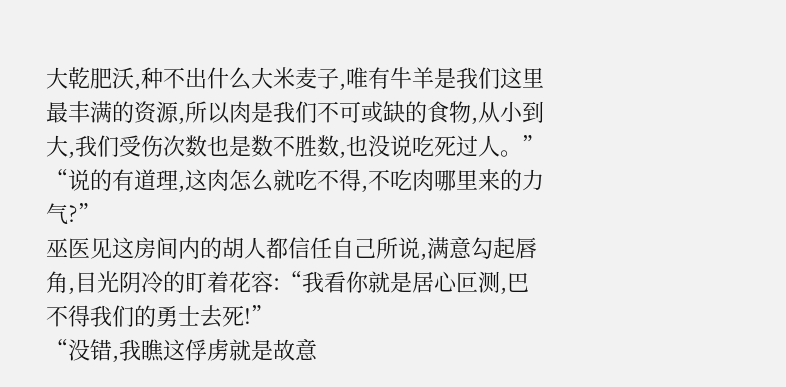大乾肥沃,种不出什么大米麦子,唯有牛羊是我们这里最丰满的资源,所以肉是我们不可或缺的食物,从小到大,我们受伤次数也是数不胜数,也没说吃死过人。”
“说的有道理,这肉怎么就吃不得,不吃肉哪里来的力气?”
巫医见这房间内的胡人都信任自己所说,满意勾起唇角,目光阴冷的盯着花容:“我看你就是居心叵测,巴不得我们的勇士去死!”
“没错,我瞧这俘虏就是故意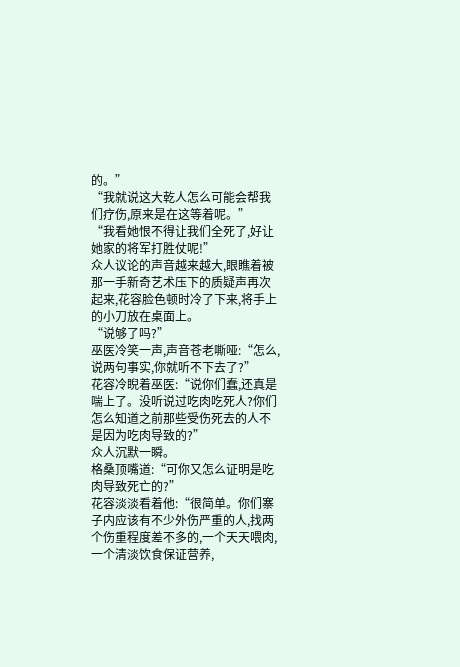的。”
“我就说这大乾人怎么可能会帮我们疗伤,原来是在这等着呢。”
“我看她恨不得让我们全死了,好让她家的将军打胜仗呢!”
众人议论的声音越来越大,眼瞧着被那一手新奇艺术压下的质疑声再次起来,花容脸色顿时冷了下来,将手上的小刀放在桌面上。
“说够了吗?”
巫医冷笑一声,声音苍老嘶哑:“怎么,说两句事实,你就听不下去了?”
花容冷睨着巫医:“说你们蠢,还真是喘上了。没听说过吃肉吃死人?你们怎么知道之前那些受伤死去的人不是因为吃肉导致的?”
众人沉默一瞬。
格桑顶嘴道:“可你又怎么证明是吃肉导致死亡的?”
花容淡淡看着他:“很简单。你们寨子内应该有不少外伤严重的人,找两个伤重程度差不多的,一个天天喂肉,一个清淡饮食保证营养,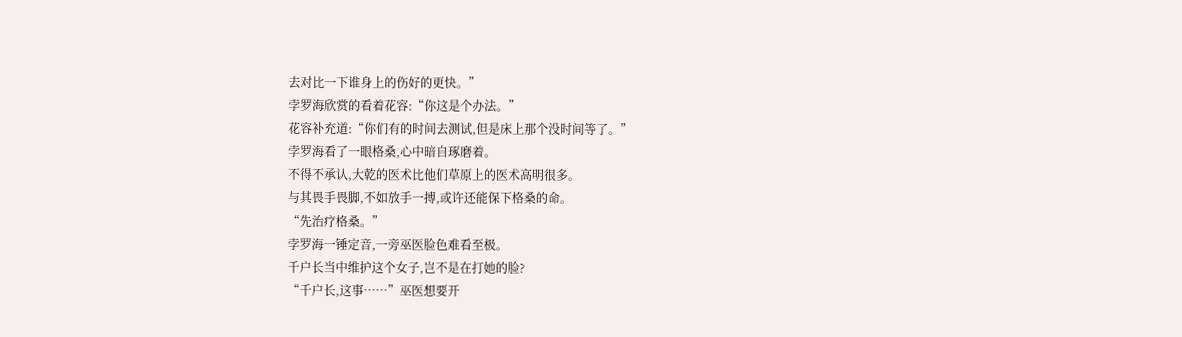去对比一下谁身上的伤好的更快。”
孛罗海欣赏的看着花容:“你这是个办法。”
花容补充道:“你们有的时间去测试,但是床上那个没时间等了。”
孛罗海看了一眼格桑,心中暗自琢磨着。
不得不承认,大乾的医术比他们草原上的医术高明很多。
与其畏手畏脚,不如放手一搏,或许还能保下格桑的命。
“先治疗格桑。”
孛罗海一锤定音,一旁巫医脸色难看至极。
千户长当中维护这个女子,岂不是在打她的脸?
“千户长,这事……”巫医想要开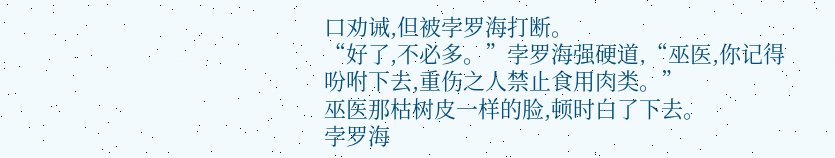口劝诫,但被孛罗海打断。
“好了,不必多。”孛罗海强硬道,“巫医,你记得吩咐下去,重伤之人禁止食用肉类。”
巫医那枯树皮一样的脸,顿时白了下去。
孛罗海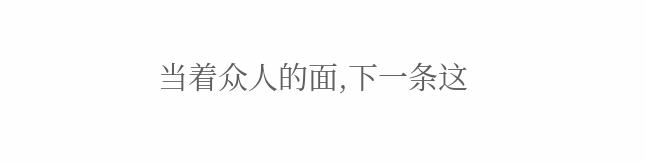当着众人的面,下一条这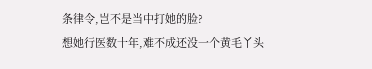条律令,岂不是当中打她的脸?
想她行医数十年,难不成还没一个黄毛丫头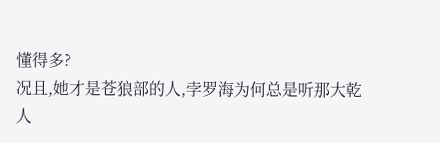懂得多?
况且,她才是苍狼部的人,孛罗海为何总是听那大乾人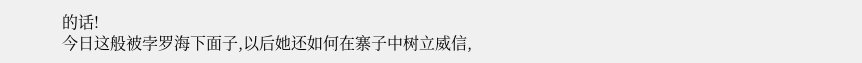的话!
今日这般被孛罗海下面子,以后她还如何在寨子中树立威信,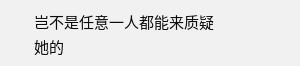岂不是任意一人都能来质疑她的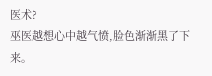医术?
巫医越想心中越气愤,脸色渐渐黑了下来。